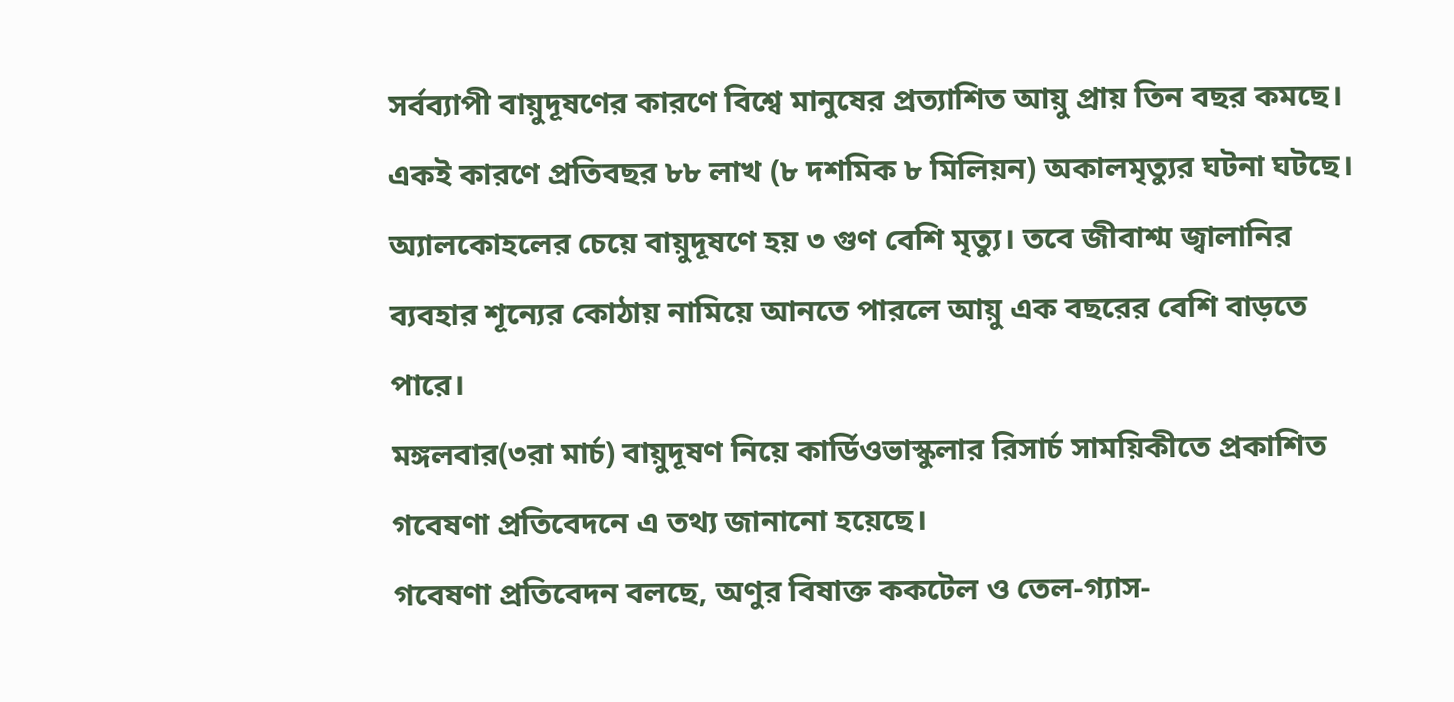সর্বব্যাপী বায়ুদূষণের কারণে বিশ্বে মানুষের প্রত্যাশিত আয়ু প্রায় তিন বছর কমছে। একই কারণে প্রতিবছর ৮৮ লাখ (৮ দশমিক ৮ মিলিয়ন) অকালমৃত্যুর ঘটনা ঘটছে। অ্যালকোহলের চেয়ে বায়ুদূষণে হয় ৩ গুণ বেশি মৃত্যু। তবে জীবাশ্ম জ্বালানির ব্যবহার শূন্যের কোঠায় নামিয়ে আনতে পারলে আয়ু এক বছরের বেশি বাড়তে পারে।
মঙ্গলবার(৩রা মার্চ) বায়ুদূষণ নিয়ে কার্ডিওভাস্কুলার রিসার্চ সাময়িকীতে প্রকাশিত গবেষণা প্রতিবেদনে এ তথ্য জানানো হয়েছে।
গবেষণা প্রতিবেদন বলছে, অণুর বিষাক্ত ককটেল ও তেল-গ্যাস-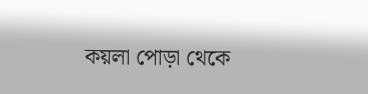কয়লা পোড়া থেকে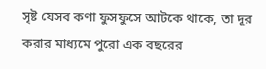সৃষ্ট যেসব কণা ফুসফুসে আটকে থাকে, তা দূর করার মাধ্যমে পুরো এক বছরের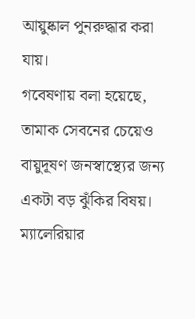আয়ুষ্কাল পুনরুদ্ধার করা যায়।
গবেষণায় বলা হয়েছে, তামাক সেবনের চেয়েও বায়ুদূষণ জনস্বাস্থ্যের জন্য একটা বড় ঝুঁকির বিষয়। ম্যালেরিয়ার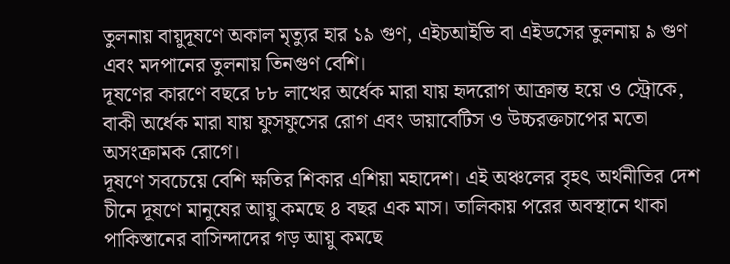তুলনায় বায়ুদূষণে অকাল মৃত্যুর হার ১৯ গুণ, এইচআইভি বা এইডসের তুলনায় ৯ গুণ এবং মদপানের তুলনায় তিনগুণ বেশি।
দূষণের কারণে বছরে ৮৮ লাখের অর্ধেক মারা যায় হৃদরোগ আক্রান্ত হয়ে ও স্ট্রোকে, বাকী অর্ধেক মারা যায় ফুসফুসের রোগ এবং ডায়াবেটিস ও উচ্চরক্তচাপের মতো অসংক্রামক রোগে।
দূষণে সবচেয়ে বেশি ক্ষতির শিকার এশিয়া মহাদেশ। এই অঞ্চলের বৃহৎ অর্থনীতির দেশ চীনে দূষণে মানুষের আয়ু কমছে ৪ বছর এক মাস। তালিকায় পরের অবস্থানে থাকা পাকিস্তানের বাসিন্দাদের গড় আয়ু কমছে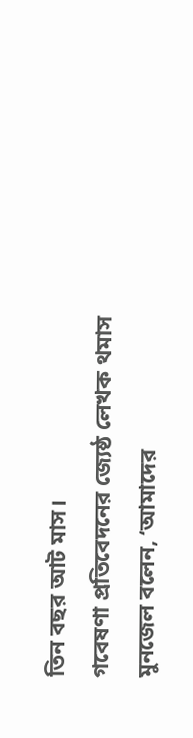তিন বছর আট মাস।
গবেষণা প্রতিবেদনের জ্যেষ্ঠ লেখক থমাস মুনজেল বলেন, ‘আমাদের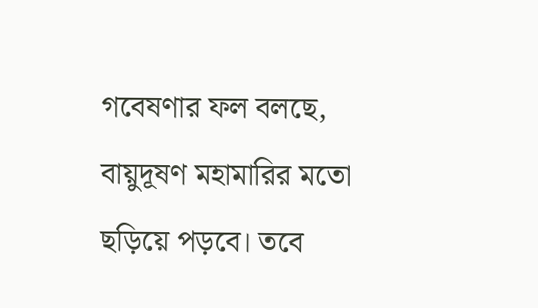গবেষণার ফল বলছে, বায়ুদূষণ মহামারির মতো ছড়িয়ে পড়বে। তবে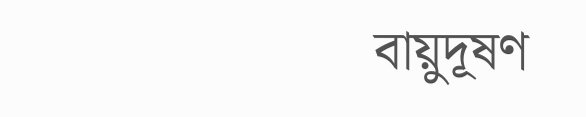বায়ুদূষণ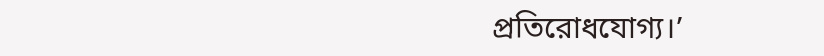প্রতিরোধযোগ্য।’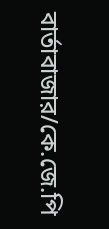বার্তাবাজার/কে.জে.পি